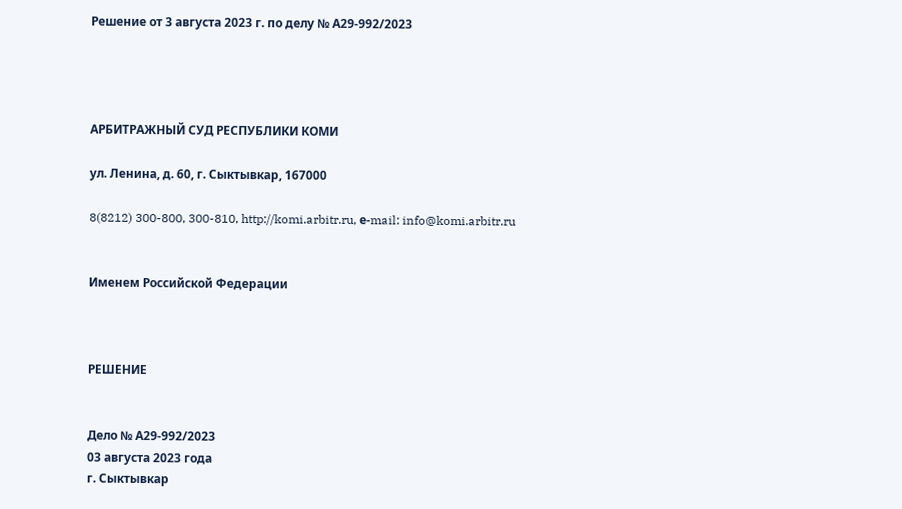Решение от 3 августа 2023 г. по делу № А29-992/2023




АРБИТРАЖНЫЙ СУД РЕСПУБЛИКИ КОМИ

ул. Ленина, д. 60, г. Сыктывкар, 167000

8(8212) 300-800, 300-810, http://komi.arbitr.ru, е-mail: info@komi.arbitr.ru


Именем Российской Федерации



РЕШЕНИЕ


Дело № А29-992/2023
03 августа 2023 года
г. Сыктывкар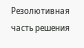Резолютивная часть решения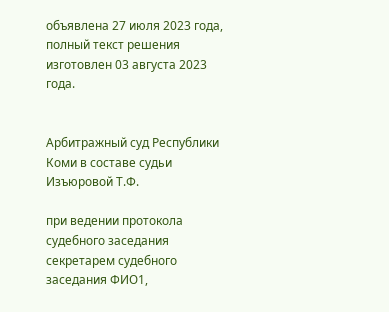объявлена 27 июля 2023 года, полный текст решения изготовлен 03 августа 2023 года.


Арбитражный суд Республики Коми в составе судьи Изъюровой Т.Ф.

при ведении протокола судебного заседания секретарем судебного заседания ФИО1,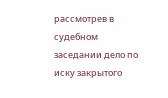рассмотрев в судебном заседании дело по иску закрытого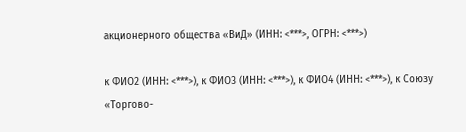акционерного общества «ВиД» (ИНН: <***>, ОГРН: <***>)

к ФИО2 (ИНН: <***>), к ФИО3 (ИНН: <***>), к ФИО4 (ИНН: <***>), к Союзу «Торгово-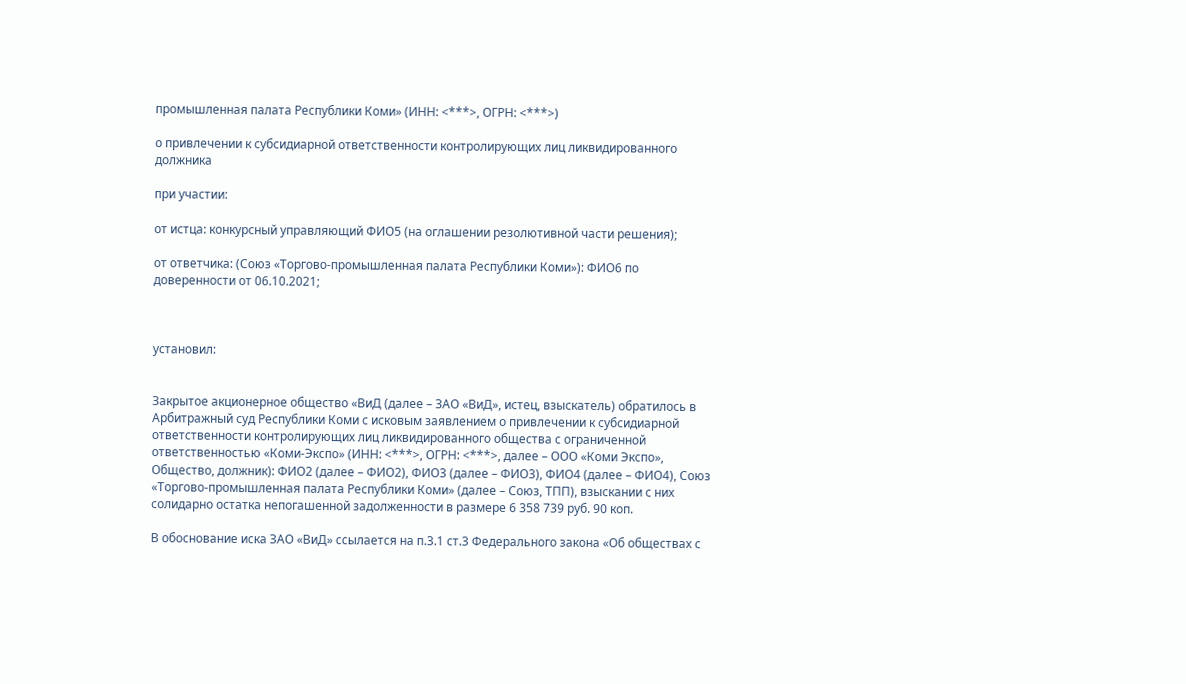промышленная палата Республики Коми» (ИНН: <***>, ОГРН: <***>)

о привлечении к субсидиарной ответственности контролирующих лиц ликвидированного должника

при участии:

от истца: конкурсный управляющий ФИО5 (на оглашении резолютивной части решения);

от ответчика: (Союз «Торгово-промышленная палата Республики Коми»): ФИО6 по доверенности от 06.10.2021;



установил:


Закрытое акционерное общество «ВиД (далее – ЗАО «ВиД», истец, взыскатель) обратилось в Арбитражный суд Республики Коми с исковым заявлением о привлечении к субсидиарной ответственности контролирующих лиц ликвидированного общества с ограниченной ответственностью «Коми-Экспо» (ИНН: <***>, ОГРН: <***>, далее – ООО «Коми Экспо», Общество, должник): ФИО2 (далее – ФИО2), ФИО3 (далее – ФИО3), ФИО4 (далее – ФИО4), Союз «Торгово-промышленная палата Республики Коми» (далее – Союз, ТПП), взыскании с них солидарно остатка непогашенной задолженности в размере 6 358 739 руб. 90 коп.

В обоснование иска ЗАО «ВиД» ссылается на п.3.1 ст.3 Федерального закона «Об обществах с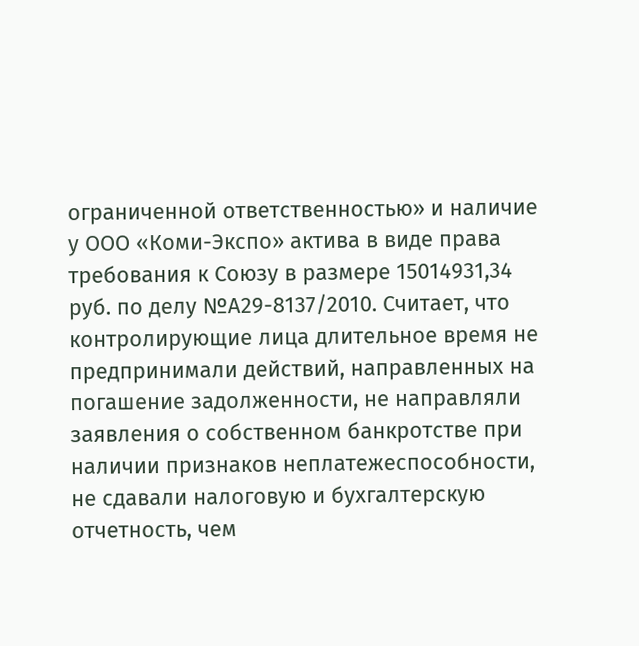ограниченной ответственностью» и наличие у ООО «Коми-Экспо» актива в виде права требования к Союзу в размере 15014931,34 руб. по делу №А29-8137/2010. Считает, что контролирующие лица длительное время не предпринимали действий, направленных на погашение задолженности, не направляли заявления о собственном банкротстве при наличии признаков неплатежеспособности, не сдавали налоговую и бухгалтерскую отчетность, чем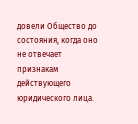довели Общество до состояния, когда оно не отвечает признакам действующего юридического лица.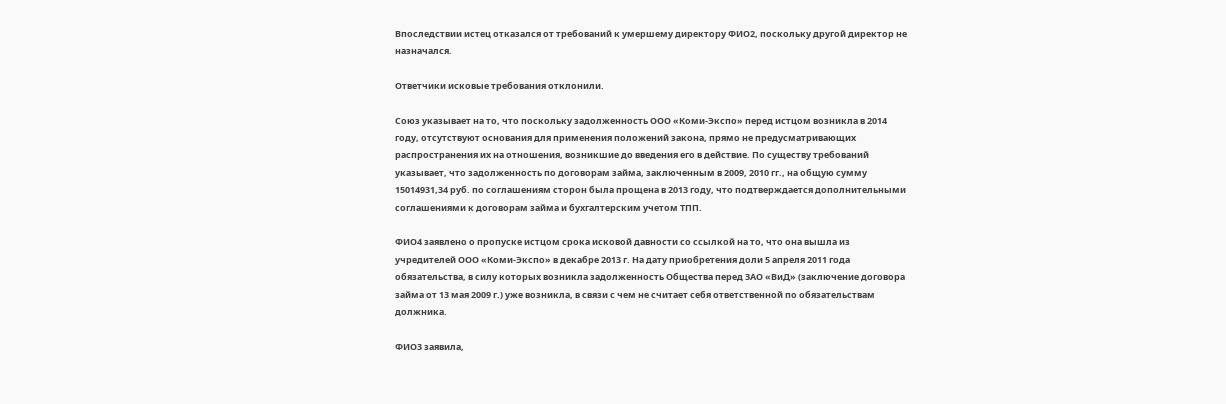Впоследствии истец отказался от требований к умершему директору ФИО2, поскольку другой директор не назначался.

Ответчики исковые требования отклонили.

Союз указывает на то, что поскольку задолженность ООО «Коми-Экспо» перед истцом возникла в 2014 году, отсутствуют основания для применения положений закона, прямо не предусматривающих распространения их на отношения, возникшие до введения его в действие. По существу требований указывает, что задолженность по договорам займа, заключенным в 2009, 2010 гг., на общую сумму 15014931,34 руб. по соглашениям сторон была прощена в 2013 году, что подтверждается дополнительными соглашениями к договорам займа и бухгалтерским учетом ТПП.

ФИО4 заявлено о пропуске истцом срока исковой давности со ссылкой на то, что она вышла из учредителей ООО «Коми-Экспо» в декабре 2013 г. На дату приобретения доли 5 апреля 2011 года обязательства, в силу которых возникла задолженность Общества перед ЗАО «ВиД» (заключение договора займа от 13 мая 2009 г.) уже возникла, в связи с чем не считает себя ответственной по обязательствам должника.

ФИО3 заявила,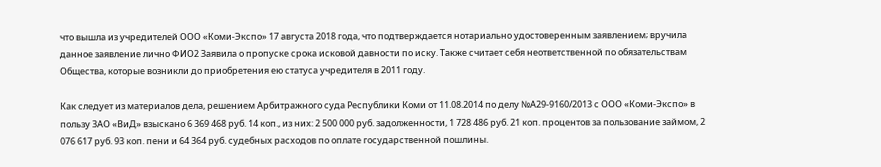что вышла из учредителей ООО «Коми-Экспо» 17 августа 2018 года, что подтверждается нотариально удостоверенным заявлением; вручила данное заявление лично ФИО2 Заявила о пропуске срока исковой давности по иску. Также считает себя неответственной по обязательствам Общества, которые возникли до приобретения ею статуса учредителя в 2011 году.

Как следует из материалов дела, решением Арбитражного суда Республики Коми от 11.08.2014 по делу №А29-9160/2013 с ООО «Коми-Экспо» в пользу ЗАО «ВиД» взыскано 6 369 468 руб. 14 коп., из них: 2 500 000 руб. задолженности, 1 728 486 руб. 21 коп. процентов за пользование займом, 2 076 617 руб. 93 коп. пени и 64 364 руб. судебных расходов по оплате государственной пошлины.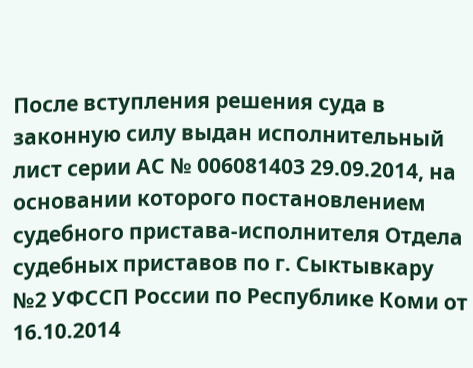После вступления решения суда в законную силу выдан исполнительный лист серии АС № 006081403 29.09.2014, на основании которого постановлением судебного пристава-исполнителя Отдела судебных приставов по г. Сыктывкару №2 УФССП России по Республике Коми от 16.10.2014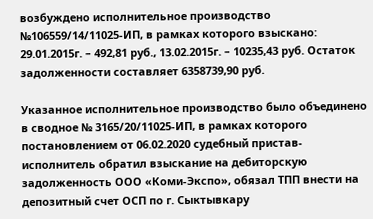возбуждено исполнительное производство №106559/14/11025-ИП, в рамках которого взыскано: 29.01.2015г. – 492,81 руб., 13.02.2015г. – 10235,43 руб. Остаток задолженности составляет 6358739,90 руб.

Указанное исполнительное производство было объединено в сводное № 3165/20/11025-ИП, в рамках которого постановлением от 06.02.2020 судебный пристав-исполнитель обратил взыскание на дебиторскую задолженность ООО «Коми-Экспо», обязал ТПП внести на депозитный счет ОСП по г. Сыктывкару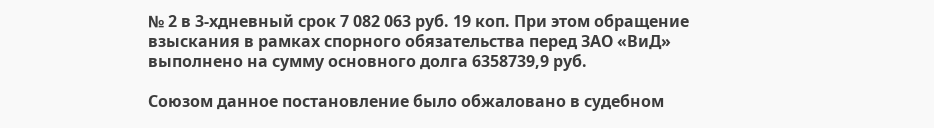№ 2 в 3-хдневный срок 7 082 063 руб. 19 коп. При этом обращение взыскания в рамках спорного обязательства перед ЗАО «ВиД» выполнено на сумму основного долга 6358739,9 руб.

Союзом данное постановление было обжаловано в судебном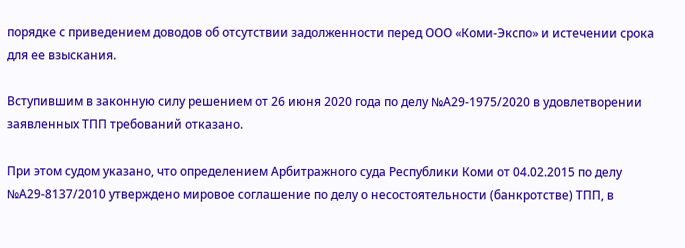порядке с приведением доводов об отсутствии задолженности перед ООО «Коми-Экспо» и истечении срока для ее взыскания.

Вступившим в законную силу решением от 26 июня 2020 года по делу №А29-1975/2020 в удовлетворении заявленных ТПП требований отказано.

При этом судом указано, что определением Арбитражного суда Республики Коми от 04.02.2015 по делу №А29-8137/2010 утверждено мировое соглашение по делу о несостоятельности (банкротстве) ТПП, в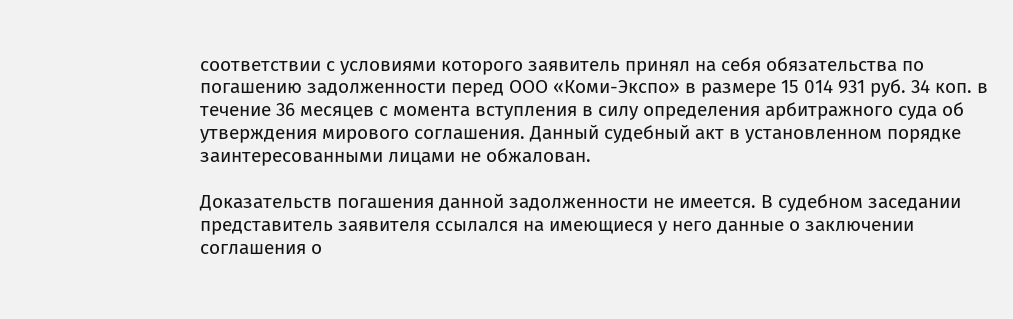соответствии с условиями которого заявитель принял на себя обязательства по погашению задолженности перед ООО «Коми-Экспо» в размере 15 014 931 руб. 34 коп. в течение 36 месяцев с момента вступления в силу определения арбитражного суда об утверждения мирового соглашения. Данный судебный акт в установленном порядке заинтересованными лицами не обжалован.

Доказательств погашения данной задолженности не имеется. В судебном заседании представитель заявителя ссылался на имеющиеся у него данные о заключении соглашения о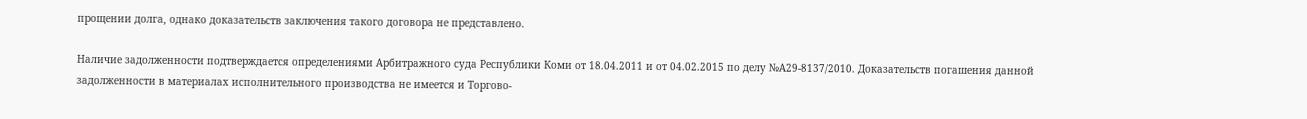прощении долга, однако доказательств заключения такого договора не представлено.

Наличие задолженности подтверждается определениями Арбитражного суда Республики Коми от 18.04.2011 и от 04.02.2015 по делу №А29-8137/2010. Доказательств погашения данной задолженности в материалах исполнительного производства не имеется и Торгово-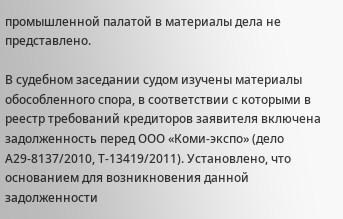промышленной палатой в материалы дела не представлено.

В судебном заседании судом изучены материалы обособленного спора, в соответствии с которыми в реестр требований кредиторов заявителя включена задолженность перед ООО «Коми-экспо» (дело А29-8137/2010, Т-13419/2011). Установлено, что основанием для возникновения данной задолженности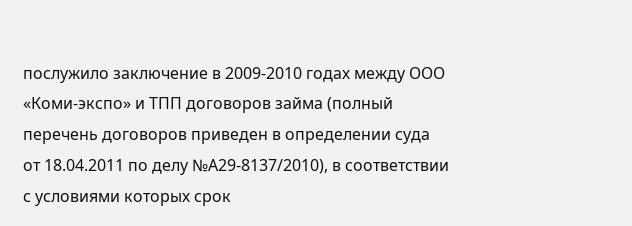послужило заключение в 2009-2010 годах между ООО «Коми-экспо» и ТПП договоров займа (полный перечень договоров приведен в определении суда от 18.04.2011 по делу №А29-8137/2010), в соответствии с условиями которых срок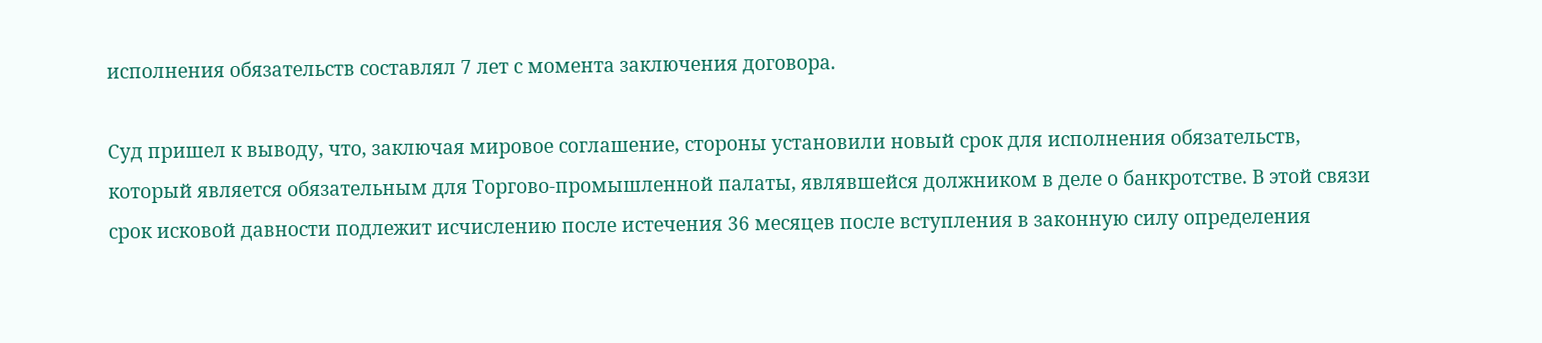исполнения обязательств составлял 7 лет с момента заключения договора.

Суд пришел к выводу, что, заключая мировое соглашение, стороны установили новый срок для исполнения обязательств, который является обязательным для Торгово-промышленной палаты, являвшейся должником в деле о банкротстве. В этой связи срок исковой давности подлежит исчислению после истечения 36 месяцев после вступления в законную силу определения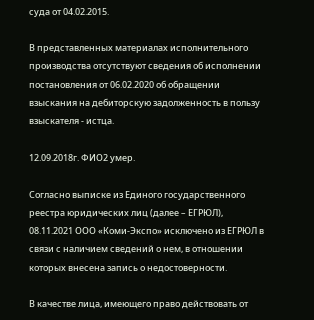суда от 04.02.2015.

В представленных материалах исполнительного производства отсутствуют сведения об исполнении постановления от 06.02.2020 об обращении взыскания на дебиторскую задолженность в пользу взыскателя - истца.

12.09.2018г. ФИО2 умер.

Согласно выписке из Единого государственного реестра юридических лиц (далее – ЕГРЮЛ), 08.11.2021 ООО «Коми-Экспо» исключено из ЕГРЮЛ в связи с наличием сведений о нем, в отношении которых внесена запись о недостоверности.

В качестве лица, имеющего право действовать от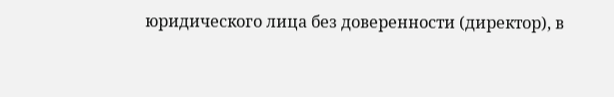юридического лица без доверенности (директор), в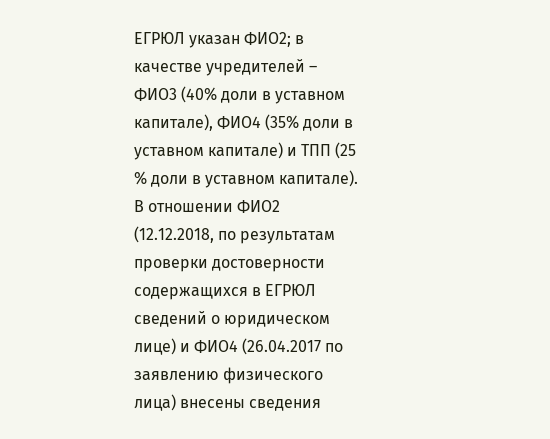ЕГРЮЛ указан ФИО2; в качестве учредителей – ФИО3 (40% доли в уставном капитале), ФИО4 (35% доли в уставном капитале) и ТПП (25 % доли в уставном капитале). В отношении ФИО2 (12.12.2018, по результатам проверки достоверности содержащихся в ЕГРЮЛ сведений о юридическом лице) и ФИО4 (26.04.2017 по заявлению физического лица) внесены сведения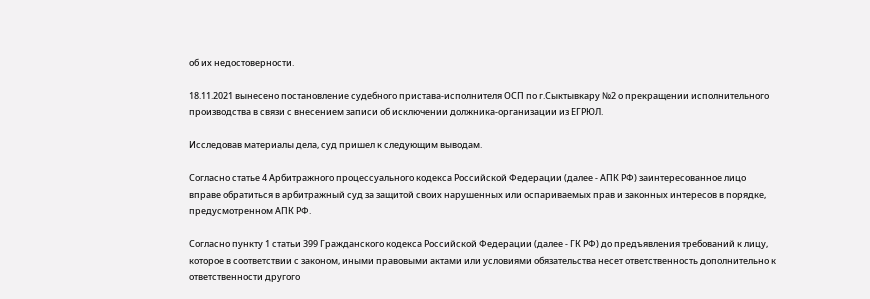об их недостоверности.

18.11.2021 вынесено постановление судебного пристава-исполнителя ОСП по г.Сыктывкару №2 о прекращении исполнительного производства в связи с внесением записи об исключении должника-организации из ЕГРЮЛ.

Исследовав материалы дела, суд пришел к следующим выводам.

Согласно статье 4 Арбитражного процессуального кодекса Российской Федерации (далее - АПК РФ) заинтересованное лицо вправе обратиться в арбитражный суд за защитой своих нарушенных или оспариваемых прав и законных интересов в порядке, предусмотренном АПК РФ.

Согласно пункту 1 статьи 399 Гражданского кодекса Российской Федерации (далее - ГК РФ) до предъявления требований к лицу, которое в соответствии с законом, иными правовыми актами или условиями обязательства несет ответственность дополнительно к ответственности другого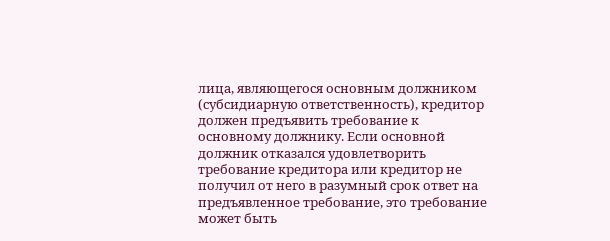лица, являющегося основным должником (субсидиарную ответственность), кредитор должен предъявить требование к основному должнику. Если основной должник отказался удовлетворить требование кредитора или кредитор не получил от него в разумный срок ответ на предъявленное требование, это требование может быть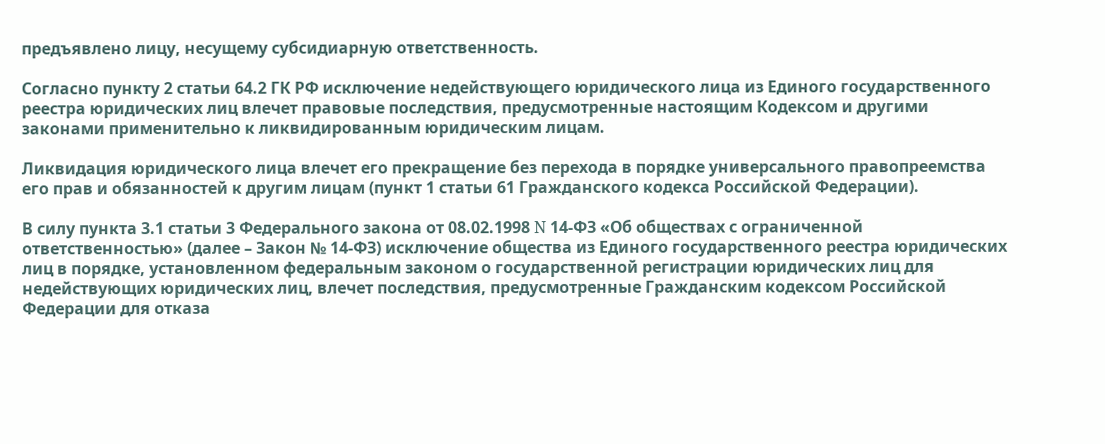предъявлено лицу, несущему субсидиарную ответственность.

Согласно пункту 2 статьи 64.2 ГК РФ исключение недействующего юридического лица из Единого государственного реестра юридических лиц влечет правовые последствия, предусмотренные настоящим Кодексом и другими законами применительно к ликвидированным юридическим лицам.

Ликвидация юридического лица влечет его прекращение без перехода в порядке универсального правопреемства его прав и обязанностей к другим лицам (пункт 1 статьи 61 Гражданского кодекса Российской Федерации).

В силу пункта 3.1 статьи 3 Федерального закона от 08.02.1998 N 14-ФЗ «Об обществах с ограниченной ответственностью» (далее – Закон № 14-ФЗ) исключение общества из Единого государственного реестра юридических лиц в порядке, установленном федеральным законом о государственной регистрации юридических лиц для недействующих юридических лиц, влечет последствия, предусмотренные Гражданским кодексом Российской Федерации для отказа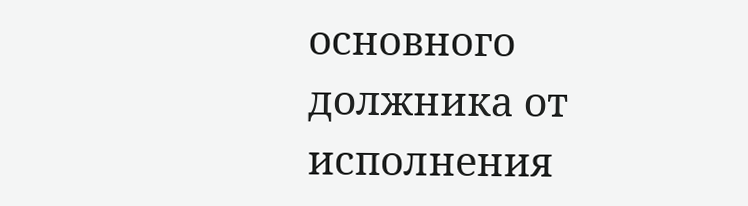основного должника от исполнения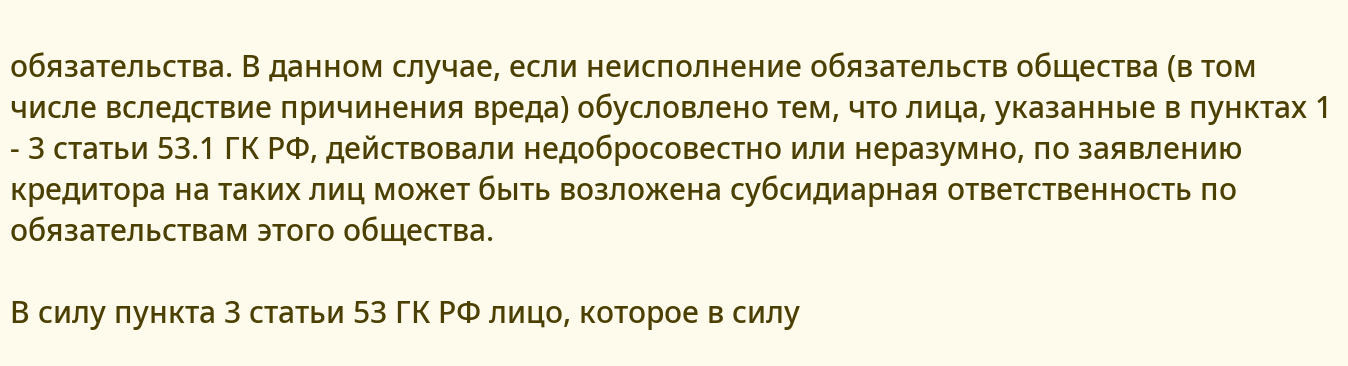обязательства. В данном случае, если неисполнение обязательств общества (в том числе вследствие причинения вреда) обусловлено тем, что лица, указанные в пунктах 1 - 3 статьи 53.1 ГК РФ, действовали недобросовестно или неразумно, по заявлению кредитора на таких лиц может быть возложена субсидиарная ответственность по обязательствам этого общества.

В силу пункта 3 статьи 53 ГК РФ лицо, которое в силу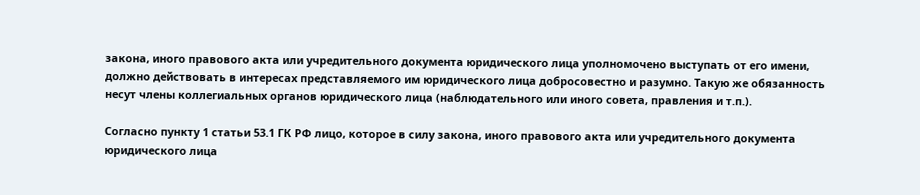закона, иного правового акта или учредительного документа юридического лица уполномочено выступать от его имени, должно действовать в интересах представляемого им юридического лица добросовестно и разумно. Такую же обязанность несут члены коллегиальных органов юридического лица (наблюдательного или иного совета, правления и т.п.).

Согласно пункту 1 статьи 53.1 ГК РФ лицо, которое в силу закона, иного правового акта или учредительного документа юридического лица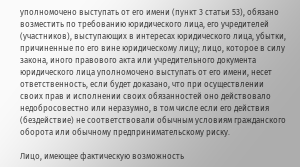уполномочено выступать от его имени (пункт 3 статьи 53), обязано возместить по требованию юридического лица, его учредителей (участников), выступающих в интересах юридического лица, убытки, причиненные по его вине юридическому лицу; лицо, которое в силу закона, иного правового акта или учредительного документа юридического лица уполномочено выступать от его имени, несет ответственность, если будет доказано, что при осуществлении своих прав и исполнении своих обязанностей оно действовало недобросовестно или неразумно, в том числе если его действия (бездействие) не соответствовали обычным условиям гражданского оборота или обычному предпринимательскому риску.

Лицо, имеющее фактическую возможность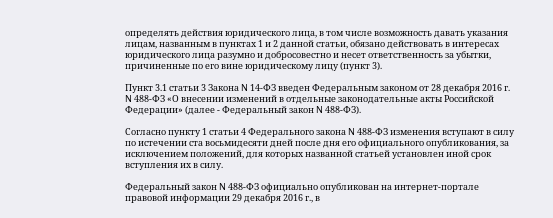определять действия юридического лица, в том числе возможность давать указания лицам, названным в пунктах 1 и 2 данной статьи, обязано действовать в интересах юридического лица разумно и добросовестно и несет ответственность за убытки, причиненные по его вине юридическому лицу (пункт 3).

Пункт 3.1 статьи 3 Закона N 14-ФЗ введен Федеральным законом от 28 декабря 2016 г. N 488-ФЗ «О внесении изменений в отдельные законодательные акты Российской Федерации» (далее - Федеральный закон N 488-ФЗ).

Согласно пункту 1 статьи 4 Федерального закона N 488-ФЗ изменения вступают в силу по истечении ста восьмидесяти дней после дня его официального опубликования, за исключением положений, для которых названной статьей установлен иной срок вступления их в силу.

Федеральный закон N 488-ФЗ официально опубликован на интернет-портале правовой информации 29 декабря 2016 г., в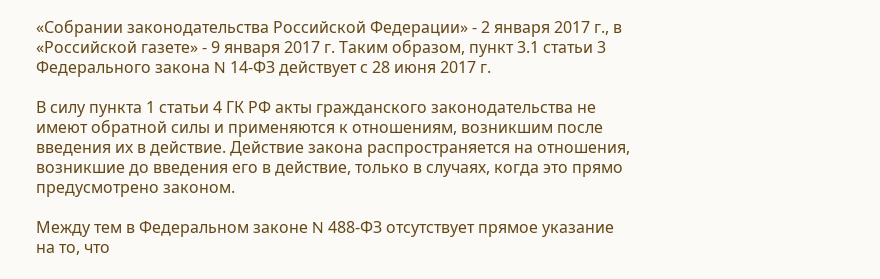«Собрании законодательства Российской Федерации» - 2 января 2017 г., в «Российской газете» - 9 января 2017 г. Таким образом, пункт 3.1 статьи 3 Федерального закона N 14-ФЗ действует с 28 июня 2017 г.

В силу пункта 1 статьи 4 ГК РФ акты гражданского законодательства не имеют обратной силы и применяются к отношениям, возникшим после введения их в действие. Действие закона распространяется на отношения, возникшие до введения его в действие, только в случаях, когда это прямо предусмотрено законом.

Между тем в Федеральном законе N 488-ФЗ отсутствует прямое указание на то, что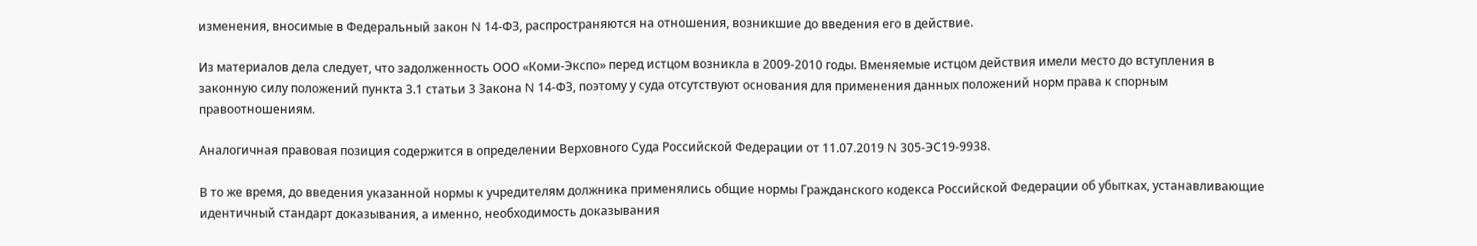изменения, вносимые в Федеральный закон N 14-ФЗ, распространяются на отношения, возникшие до введения его в действие.

Из материалов дела следует, что задолженность ООО «Коми-Экспо» перед истцом возникла в 2009-2010 годы. Вменяемые истцом действия имели место до вступления в законную силу положений пункта 3.1 статьи 3 Закона N 14-ФЗ, поэтому у суда отсутствуют основания для применения данных положений норм права к спорным правоотношениям.

Аналогичная правовая позиция содержится в определении Верховного Суда Российской Федерации от 11.07.2019 N 305-ЭС19-9938.

В то же время, до введения указанной нормы к учредителям должника применялись общие нормы Гражданского кодекса Российской Федерации об убытках, устанавливающие идентичный стандарт доказывания, а именно, необходимость доказывания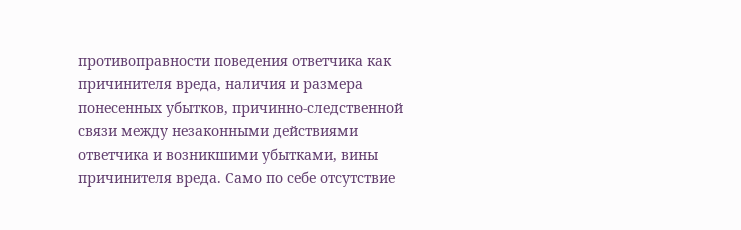противоправности поведения ответчика как причинителя вреда, наличия и размера понесенных убытков, причинно-следственной связи между незаконными действиями ответчика и возникшими убытками, вины причинителя вреда. Само по себе отсутствие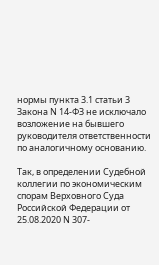нормы пункта 3.1 статьи 3 Закона N 14-ФЗ не исключало возложение на бывшего руководителя ответственности по аналогичному основанию.

Так, в определении Судебной коллегии по экономическим спорам Верховного Суда Российской Федерации от 25.08.2020 N 307-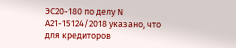ЭС20-180 по делу N А21-15124/2018 указано, что для кредиторов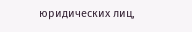юридических лиц,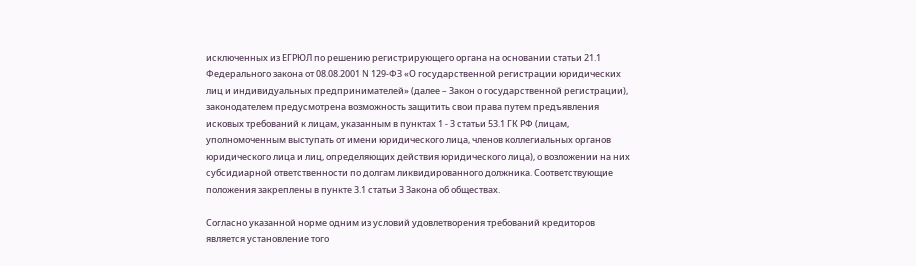исключенных из ЕГРЮЛ по решению регистрирующего органа на основании статьи 21.1 Федерального закона от 08.08.2001 N 129-ФЗ «О государственной регистрации юридических лиц и индивидуальных предпринимателей» (далее – Закон о государственной регистрации), законодателем предусмотрена возможность защитить свои права путем предъявления исковых требований к лицам, указанным в пунктах 1 - 3 статьи 53.1 ГК РФ (лицам, уполномоченным выступать от имени юридического лица, членов коллегиальных органов юридического лица и лиц, определяющих действия юридического лица), о возложении на них субсидиарной ответственности по долгам ликвидированного должника. Соответствующие положения закреплены в пункте 3.1 статьи 3 Закона об обществах.

Согласно указанной норме одним из условий удовлетворения требований кредиторов является установление того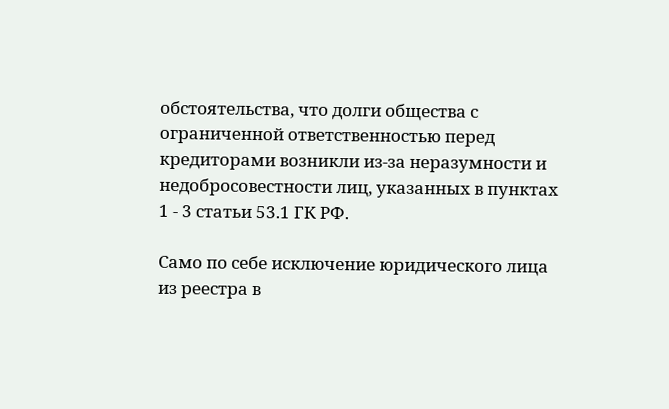обстоятельства, что долги общества с ограниченной ответственностью перед кредиторами возникли из-за неразумности и недобросовестности лиц, указанных в пунктах 1 - 3 статьи 53.1 ГК РФ.

Само по себе исключение юридического лица из реестра в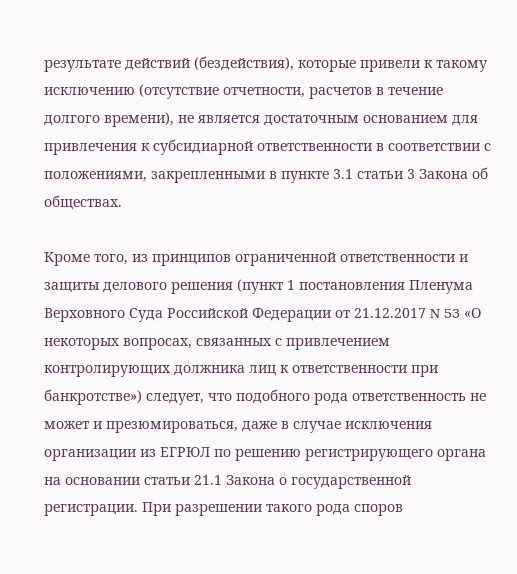результате действий (бездействия), которые привели к такому исключению (отсутствие отчетности, расчетов в течение долгого времени), не является достаточным основанием для привлечения к субсидиарной ответственности в соответствии с положениями, закрепленными в пункте 3.1 статьи 3 Закона об обществах.

Кроме того, из принципов ограниченной ответственности и защиты делового решения (пункт 1 постановления Пленума Верховного Суда Российской Федерации от 21.12.2017 N 53 «О некоторых вопросах, связанных с привлечением контролирующих должника лиц к ответственности при банкротстве») следует, что подобного рода ответственность не может и презюмироваться, даже в случае исключения организации из ЕГРЮЛ по решению регистрирующего органа на основании статьи 21.1 Закона о государственной регистрации. При разрешении такого рода споров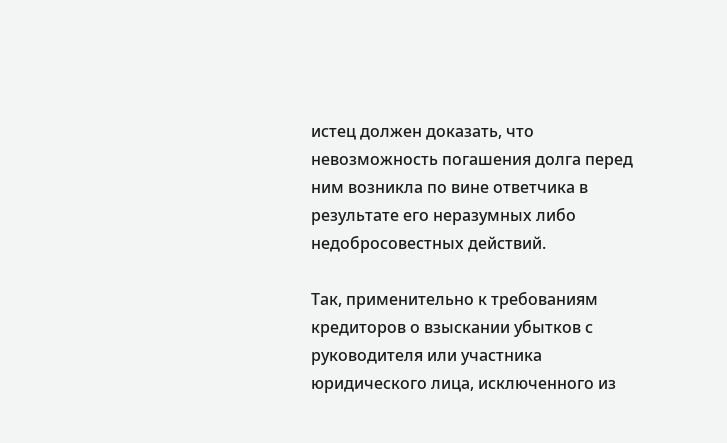истец должен доказать, что невозможность погашения долга перед ним возникла по вине ответчика в результате его неразумных либо недобросовестных действий.

Так, применительно к требованиям кредиторов о взыскании убытков с руководителя или участника юридического лица, исключенного из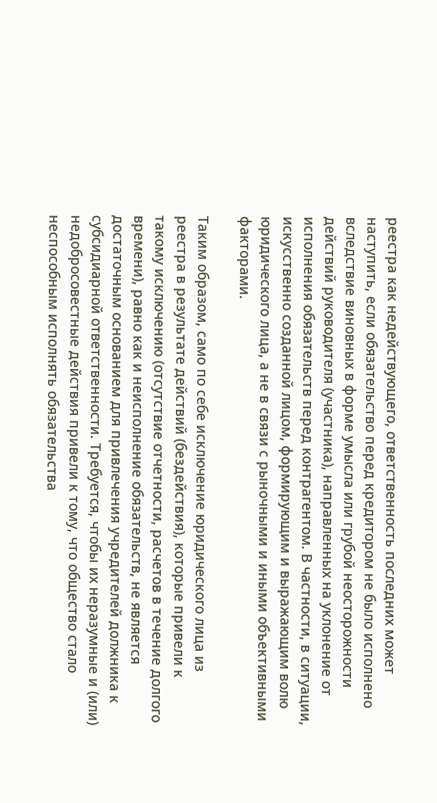реестра как недействующего, ответственность последних может наступить, если обязательство перед кредитором не было исполнено вследствие виновных в форме умысла или грубой неосторожности действий руководителя (участника), направленных на уклонение от исполнения обязательств перед контрагентом. В частности, в ситуации, искусственно созданной лицом, формирующим и выражающим волю юридического лица, а не в связи с рыночными и иными объективными факторами.

Таким образом, само по себе исключение юридического лица из реестра в результате действий (бездействия), которые привели к такому исключению (отсутствие отчетности, расчетов в течение долгого времени), равно как и неисполнение обязательств, не является достаточным основанием для привлечения учредителей должника к субсидиарной ответственности. Требуется, чтобы их неразумные и (или) недобросовестные действия привели к тому, что общество стало неспособным исполнять обязательства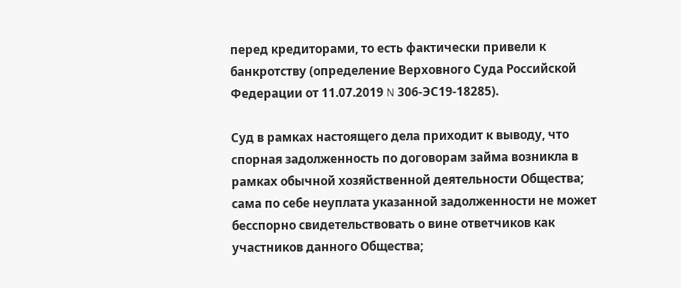перед кредиторами, то есть фактически привели к банкротству (определение Верховного Суда Российской Федерации от 11.07.2019 N 306-ЭС19-18285).

Суд в рамках настоящего дела приходит к выводу, что спорная задолженность по договорам займа возникла в рамках обычной хозяйственной деятельности Общества; сама по себе неуплата указанной задолженности не может бесспорно свидетельствовать о вине ответчиков как участников данного Общества;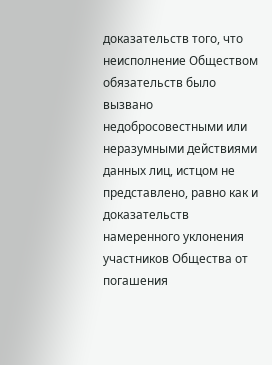доказательств того, что неисполнение Обществом обязательств было вызвано недобросовестными или неразумными действиями данных лиц, истцом не представлено, равно как и доказательств намеренного уклонения участников Общества от погашения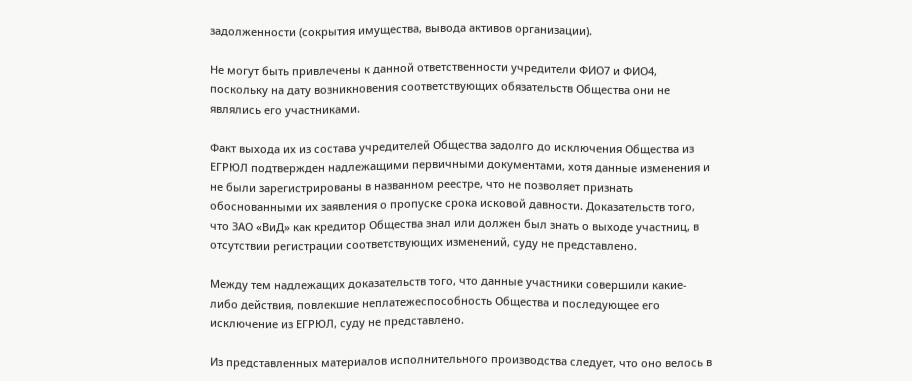задолженности (сокрытия имущества, вывода активов организации).

Не могут быть привлечены к данной ответственности учредители ФИО7 и ФИО4, поскольку на дату возникновения соответствующих обязательств Общества они не являлись его участниками.

Факт выхода их из состава учредителей Общества задолго до исключения Общества из ЕГРЮЛ подтвержден надлежащими первичными документами, хотя данные изменения и не были зарегистрированы в названном реестре, что не позволяет признать обоснованными их заявления о пропуске срока исковой давности. Доказательств того, что ЗАО «ВиД» как кредитор Общества знал или должен был знать о выходе участниц, в отсутствии регистрации соответствующих изменений, суду не представлено.

Между тем надлежащих доказательств того, что данные участники совершили какие-либо действия, повлекшие неплатежеспособность Общества и последующее его исключение из ЕГРЮЛ, суду не представлено.

Из представленных материалов исполнительного производства следует, что оно велось в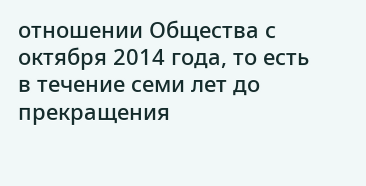отношении Общества с октября 2014 года, то есть в течение семи лет до прекращения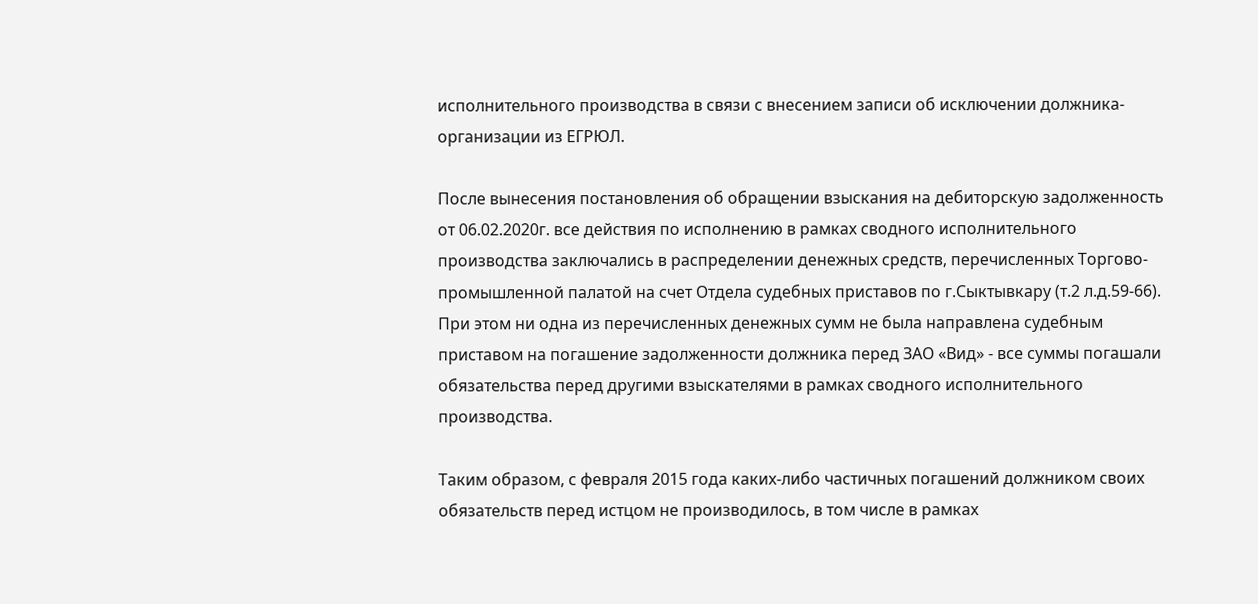исполнительного производства в связи с внесением записи об исключении должника-организации из ЕГРЮЛ.

После вынесения постановления об обращении взыскания на дебиторскую задолженность от 06.02.2020г. все действия по исполнению в рамках сводного исполнительного производства заключались в распределении денежных средств, перечисленных Торгово-промышленной палатой на счет Отдела судебных приставов по г.Сыктывкару (т.2 л.д.59-66). При этом ни одна из перечисленных денежных сумм не была направлена судебным приставом на погашение задолженности должника перед ЗАО «Вид» - все суммы погашали обязательства перед другими взыскателями в рамках сводного исполнительного производства.

Таким образом, с февраля 2015 года каких-либо частичных погашений должником своих обязательств перед истцом не производилось, в том числе в рамках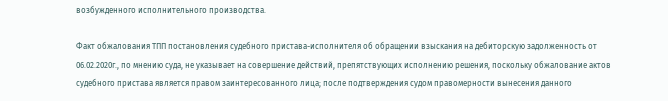возбужденного исполнительного производства.

Факт обжалования ТПП постановления судебного пристава-исполнителя об обращении взыскания на дебиторскую задолженность от 06.02.2020г., по мнению суда, не указывает на совершение действий, препятствующих исполнению решения, поскольку обжалование актов судебного пристава является правом заинтересованного лица; после подтверждения судом правомерности вынесения данного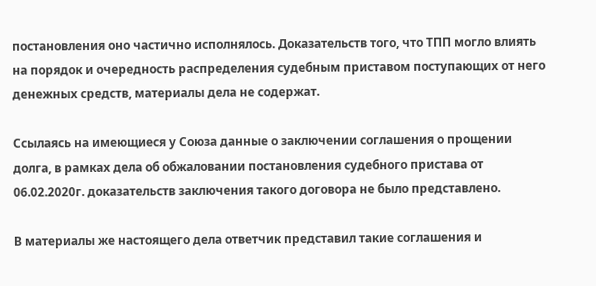постановления оно частично исполнялось. Доказательств того, что ТПП могло влиять на порядок и очередность распределения судебным приставом поступающих от него денежных средств, материалы дела не содержат.

Ссылаясь на имеющиеся у Союза данные о заключении соглашения о прощении долга, в рамках дела об обжаловании постановления судебного пристава от 06.02.2020г. доказательств заключения такого договора не было представлено.

В материалы же настоящего дела ответчик представил такие соглашения и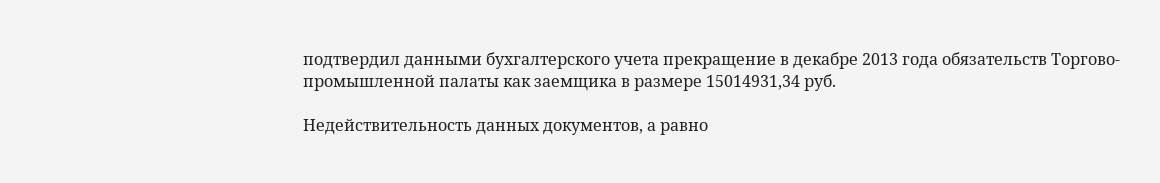подтвердил данными бухгалтерского учета прекращение в декабре 2013 года обязательств Торгово-промышленной палаты как заемщика в размере 15014931,34 руб.

Недействительность данных документов, а равно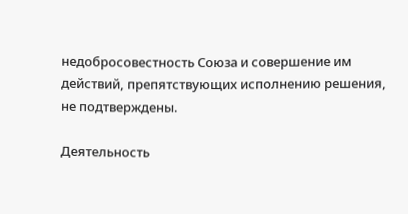недобросовестность Союза и совершение им действий, препятствующих исполнению решения, не подтверждены.

Деятельность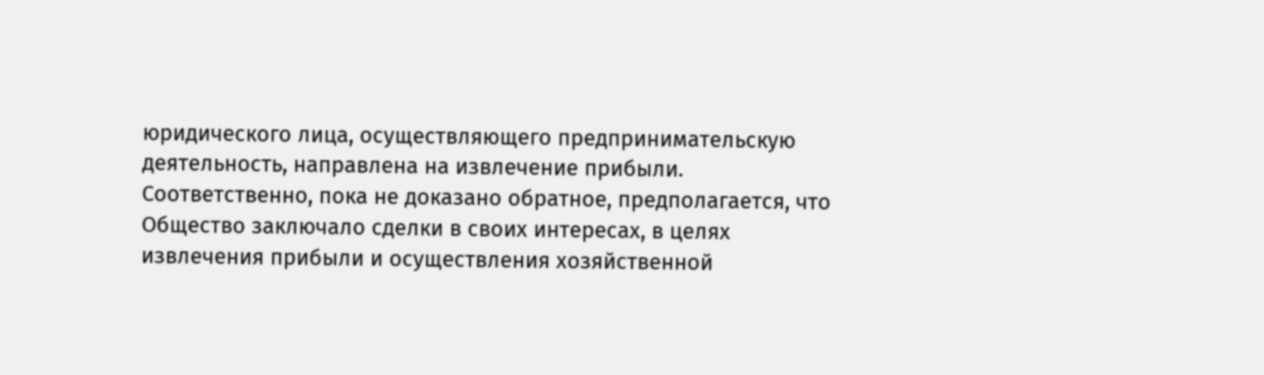юридического лица, осуществляющего предпринимательскую деятельность, направлена на извлечение прибыли. Соответственно, пока не доказано обратное, предполагается, что Общество заключало сделки в своих интересах, в целях извлечения прибыли и осуществления хозяйственной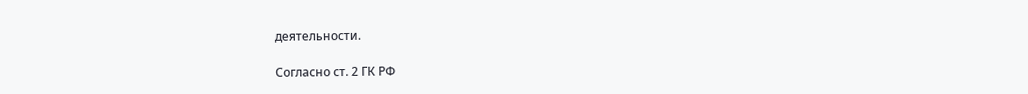деятельности.

Согласно ст. 2 ГК РФ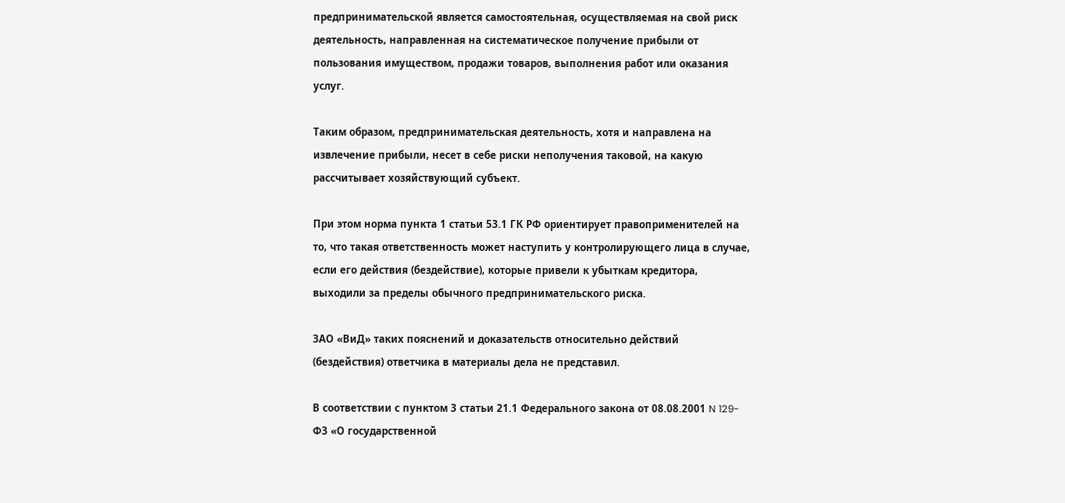предпринимательской является самостоятельная, осуществляемая на свой риск деятельность, направленная на систематическое получение прибыли от пользования имуществом, продажи товаров, выполнения работ или оказания услуг.

Таким образом, предпринимательская деятельность, хотя и направлена на извлечение прибыли, несет в себе риски неполучения таковой, на какую рассчитывает хозяйствующий субъект.

При этом норма пункта 1 статьи 53.1 ГК РФ ориентирует правоприменителей на то, что такая ответственность может наступить у контролирующего лица в случае, если его действия (бездействие), которые привели к убыткам кредитора, выходили за пределы обычного предпринимательского риска.

ЗАО «ВиД» таких пояснений и доказательств относительно действий (бездействия) ответчика в материалы дела не представил.

В соответствии с пунктом 3 статьи 21.1 Федерального закона от 08.08.2001 N 129-ФЗ «О государственной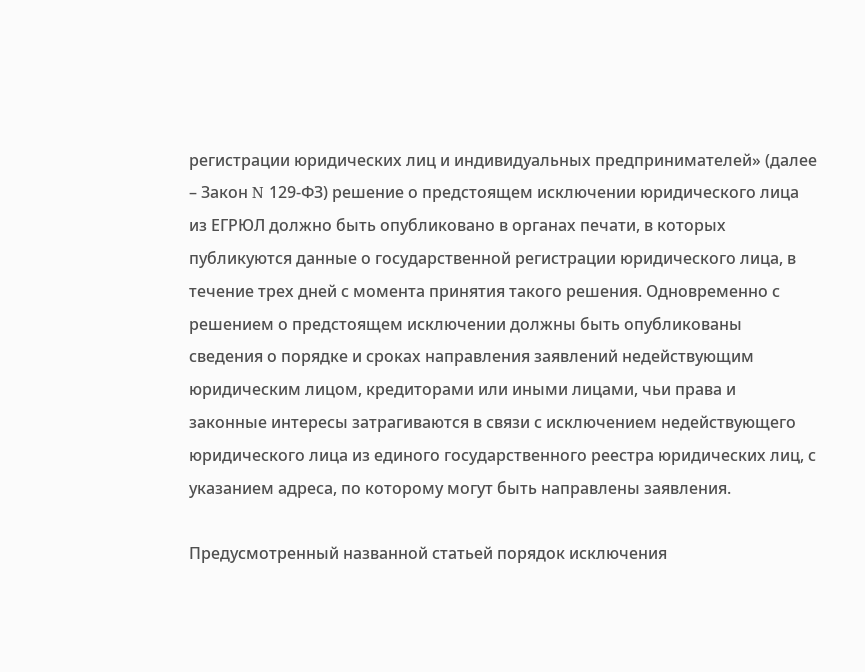регистрации юридических лиц и индивидуальных предпринимателей» (далее – Закон N 129-ФЗ) решение о предстоящем исключении юридического лица из ЕГРЮЛ должно быть опубликовано в органах печати, в которых публикуются данные о государственной регистрации юридического лица, в течение трех дней с момента принятия такого решения. Одновременно с решением о предстоящем исключении должны быть опубликованы сведения о порядке и сроках направления заявлений недействующим юридическим лицом, кредиторами или иными лицами, чьи права и законные интересы затрагиваются в связи с исключением недействующего юридического лица из единого государственного реестра юридических лиц, с указанием адреса, по которому могут быть направлены заявления.

Предусмотренный названной статьей порядок исключения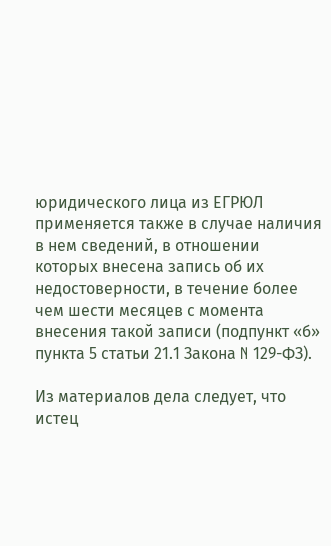юридического лица из ЕГРЮЛ применяется также в случае наличия в нем сведений, в отношении которых внесена запись об их недостоверности, в течение более чем шести месяцев с момента внесения такой записи (подпункт «б» пункта 5 статьи 21.1 Закона N 129-ФЗ).

Из материалов дела следует, что истец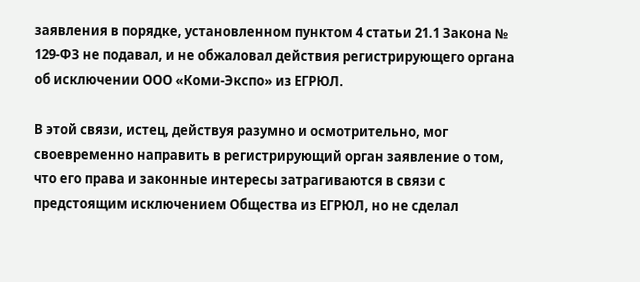заявления в порядке, установленном пунктом 4 статьи 21.1 Закона № 129-ФЗ не подавал, и не обжаловал действия регистрирующего органа об исключении ООО «Коми-Экспо» из ЕГРЮЛ.

В этой связи, истец, действуя разумно и осмотрительно, мог своевременно направить в регистрирующий орган заявление о том, что его права и законные интересы затрагиваются в связи с предстоящим исключением Общества из ЕГРЮЛ, но не сделал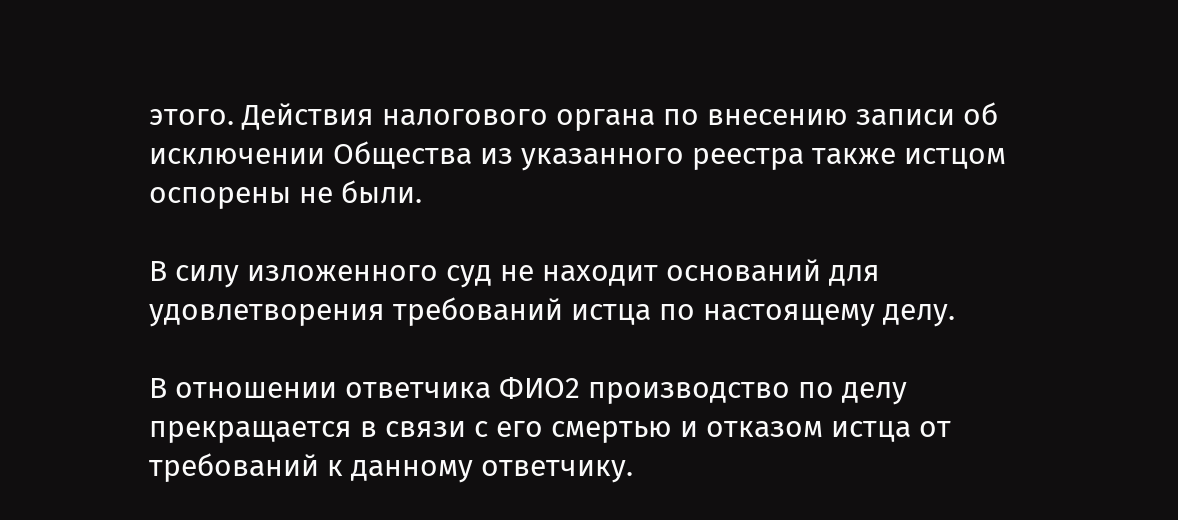этого. Действия налогового органа по внесению записи об исключении Общества из указанного реестра также истцом оспорены не были.

В силу изложенного суд не находит оснований для удовлетворения требований истца по настоящему делу.

В отношении ответчика ФИО2 производство по делу прекращается в связи с его смертью и отказом истца от требований к данному ответчику.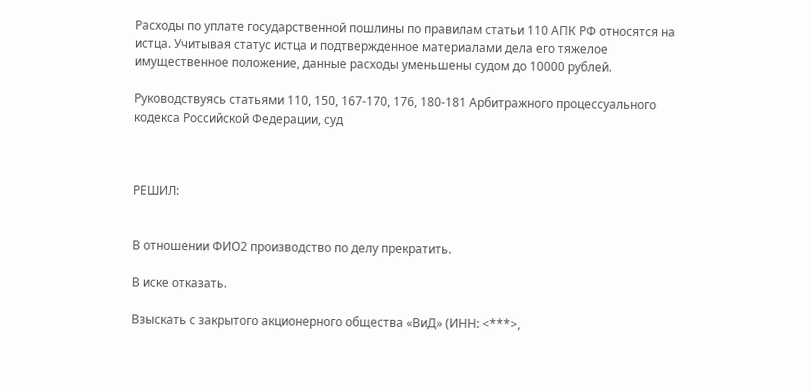Расходы по уплате государственной пошлины по правилам статьи 110 АПК РФ относятся на истца. Учитывая статус истца и подтвержденное материалами дела его тяжелое имущественное положение, данные расходы уменьшены судом до 10000 рублей.

Руководствуясь статьями 110, 150, 167-170, 176, 180-181 Арбитражного процессуального кодекса Российской Федерации, суд



РЕШИЛ:


В отношении ФИО2 производство по делу прекратить.

В иске отказать.

Взыскать с закрытого акционерного общества «ВиД» (ИНН: <***>,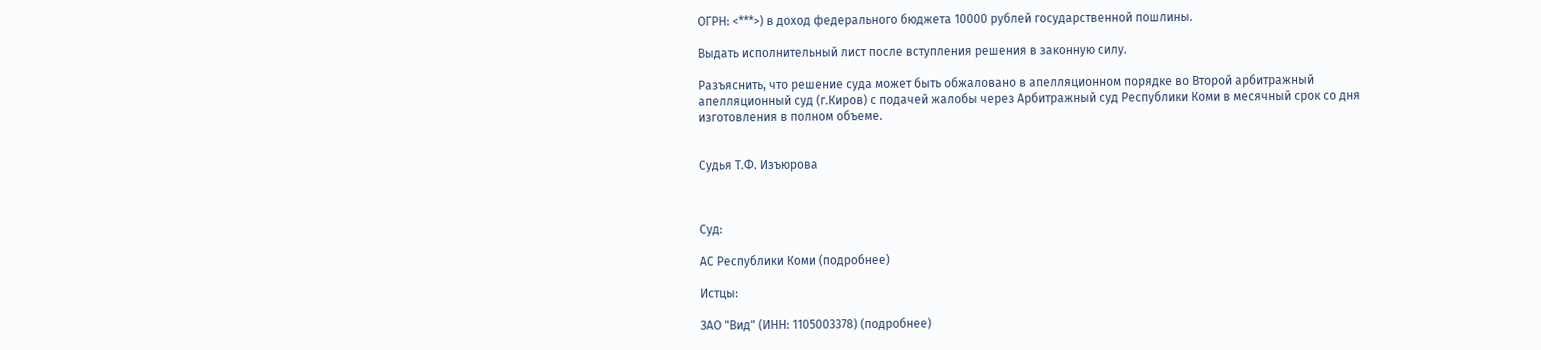ОГРН: <***>) в доход федерального бюджета 10000 рублей государственной пошлины.

Выдать исполнительный лист после вступления решения в законную силу.

Разъяснить, что решение суда может быть обжаловано в апелляционном порядке во Второй арбитражный апелляционный суд (г.Киров) с подачей жалобы через Арбитражный суд Республики Коми в месячный срок со дня изготовления в полном объеме.


Судья Т.Ф. Изъюрова



Суд:

АС Республики Коми (подробнее)

Истцы:

ЗАО "Вид" (ИНН: 1105003378) (подробнее)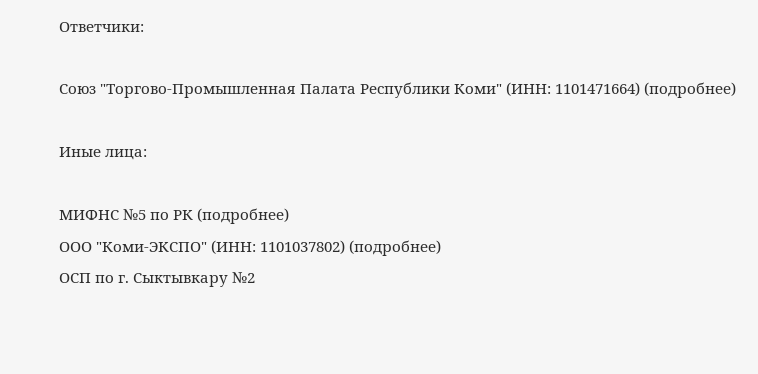Ответчики:

Союз "Торгово-Промышленная Палата Республики Коми" (ИНН: 1101471664) (подробнее)

Иные лица:

МИФНС №5 по РК (подробнее)
ООО "Коми-ЭКСПО" (ИНН: 1101037802) (подробнее)
ОСП по г. Сыктывкару №2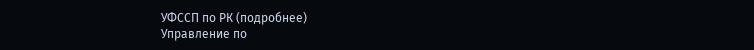УФССП по РК (подробнее)
Управление по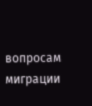вопросам миграции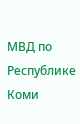МВД по Республике Коми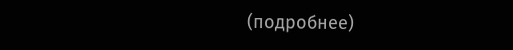(подробнее)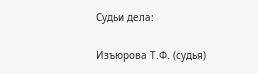Судьи дела:

Изъюрова Т.Ф. (судья)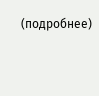(подробнее)